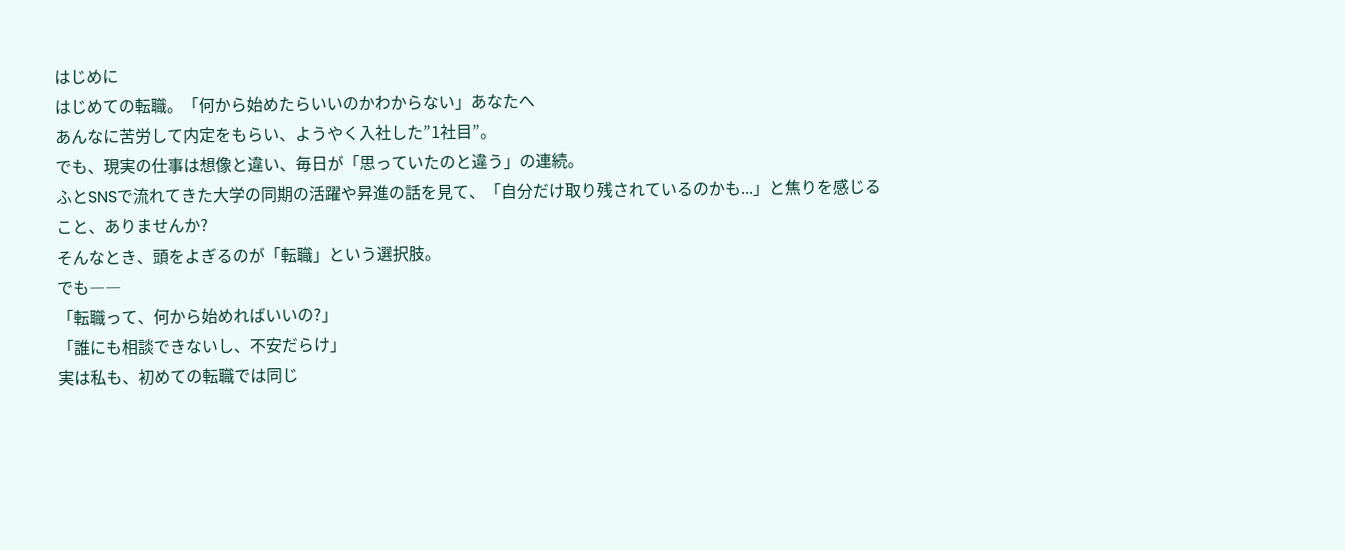はじめに
はじめての転職。「何から始めたらいいのかわからない」あなたへ
あんなに苦労して内定をもらい、ようやく入社した”1社目”。
でも、現実の仕事は想像と違い、毎日が「思っていたのと違う」の連続。
ふとSNSで流れてきた大学の同期の活躍や昇進の話を見て、「自分だけ取り残されているのかも...」と焦りを感じること、ありませんか?
そんなとき、頭をよぎるのが「転職」という選択肢。
でも――
「転職って、何から始めればいいの?」
「誰にも相談できないし、不安だらけ」
実は私も、初めての転職では同じ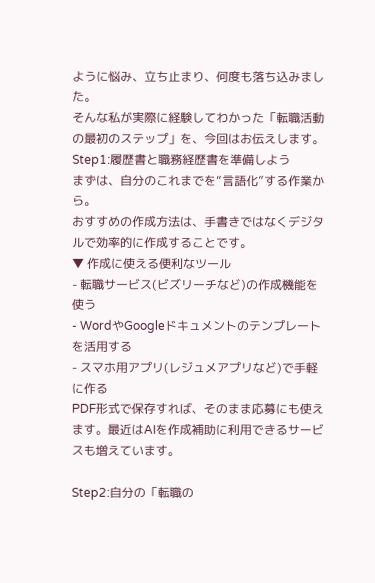ように悩み、立ち止まり、何度も落ち込みました。
そんな私が実際に経験してわかった「転職活動の最初のステップ」を、今回はお伝えします。
Step1:履歴書と職務経歴書を準備しよう
まずは、自分のこれまでを“言語化”する作業から。
おすすめの作成方法は、手書きではなくデジタルで効率的に作成することです。
▼ 作成に使える便利なツール
- 転職サービス(ビズリーチなど)の作成機能を使う
- WordやGoogleドキュメントのテンプレートを活用する
- スマホ用アプリ(レジュメアプリなど)で手軽に作る
PDF形式で保存すれば、そのまま応募にも使えます。最近はAIを作成補助に利用できるサービスも増えています。

Step2:自分の「転職の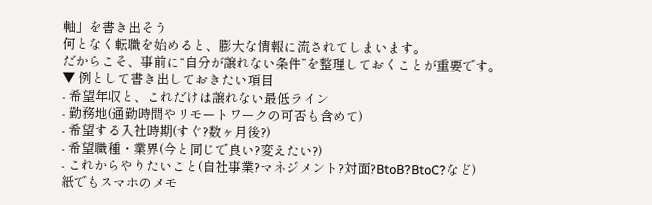軸」を書き出そう
何となく転職を始めると、膨大な情報に流されてしまいます。
だからこそ、事前に“自分が譲れない条件”を整理しておくことが重要です。
▼ 例として書き出しておきたい項目
- 希望年収と、これだけは譲れない最低ライン
- 勤務地(通勤時間やリモートワークの可否も含めて)
- 希望する入社時期(すぐ?数ヶ月後?)
- 希望職種・業界(今と同じで良い?変えたい?)
- これからやりたいこと(自社事業?マネジメント?対面?BtoB?BtoC?など)
紙でもスマホのメモ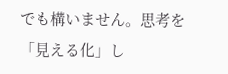でも構いません。思考を「見える化」し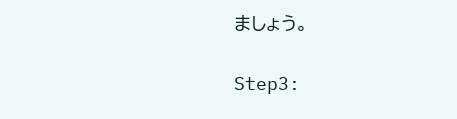ましょう。

Step3: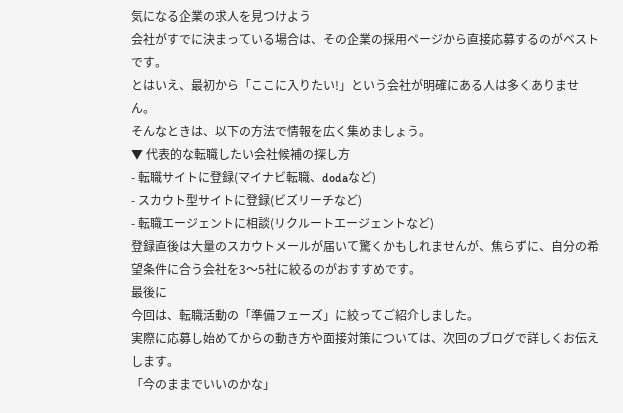気になる企業の求人を見つけよう
会社がすでに決まっている場合は、その企業の採用ページから直接応募するのがベストです。
とはいえ、最初から「ここに入りたい!」という会社が明確にある人は多くありません。
そんなときは、以下の方法で情報を広く集めましょう。
▼ 代表的な転職したい会社候補の探し方
- 転職サイトに登録(マイナビ転職、dodaなど)
- スカウト型サイトに登録(ビズリーチなど)
- 転職エージェントに相談(リクルートエージェントなど)
登録直後は大量のスカウトメールが届いて驚くかもしれませんが、焦らずに、自分の希望条件に合う会社を3〜5社に絞るのがおすすめです。
最後に
今回は、転職活動の「準備フェーズ」に絞ってご紹介しました。
実際に応募し始めてからの動き方や面接対策については、次回のブログで詳しくお伝えします。
「今のままでいいのかな」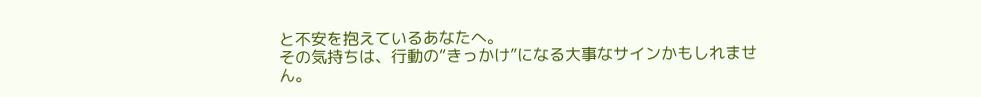と不安を抱えているあなたへ。
その気持ちは、行動の“きっかけ”になる大事なサインかもしれません。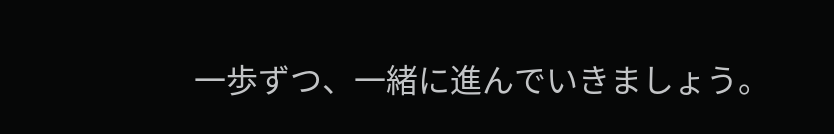一歩ずつ、一緒に進んでいきましょう。